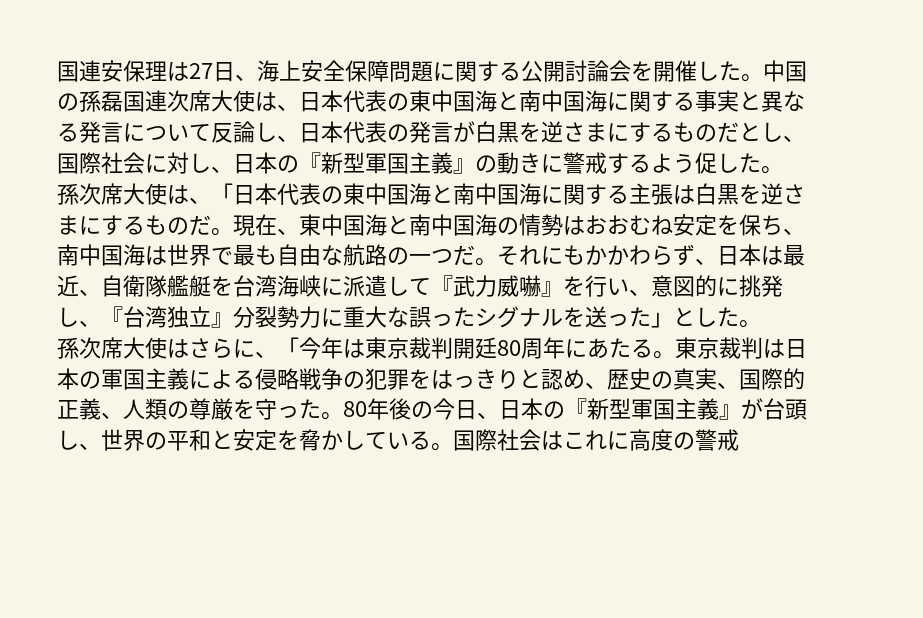国連安保理は27日、海上安全保障問題に関する公開討論会を開催した。中国の孫磊国連次席大使は、日本代表の東中国海と南中国海に関する事実と異なる発言について反論し、日本代表の発言が白黒を逆さまにするものだとし、国際社会に対し、日本の『新型軍国主義』の動きに警戒するよう促した。
孫次席大使は、「日本代表の東中国海と南中国海に関する主張は白黒を逆さまにするものだ。現在、東中国海と南中国海の情勢はおおむね安定を保ち、南中国海は世界で最も自由な航路の一つだ。それにもかかわらず、日本は最近、自衛隊艦艇を台湾海峡に派遣して『武力威嚇』を行い、意図的に挑発し、『台湾独立』分裂勢力に重大な誤ったシグナルを送った」とした。
孫次席大使はさらに、「今年は東京裁判開廷80周年にあたる。東京裁判は日本の軍国主義による侵略戦争の犯罪をはっきりと認め、歴史の真実、国際的正義、人類の尊厳を守った。80年後の今日、日本の『新型軍国主義』が台頭し、世界の平和と安定を脅かしている。国際社会はこれに高度の警戒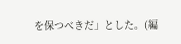を保つべきだ」とした。(編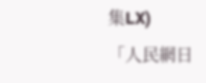集LX)
「人民網日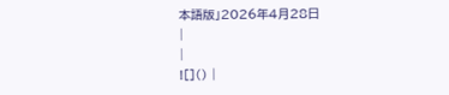本語版」2026年4月28日
|
|
![]() |